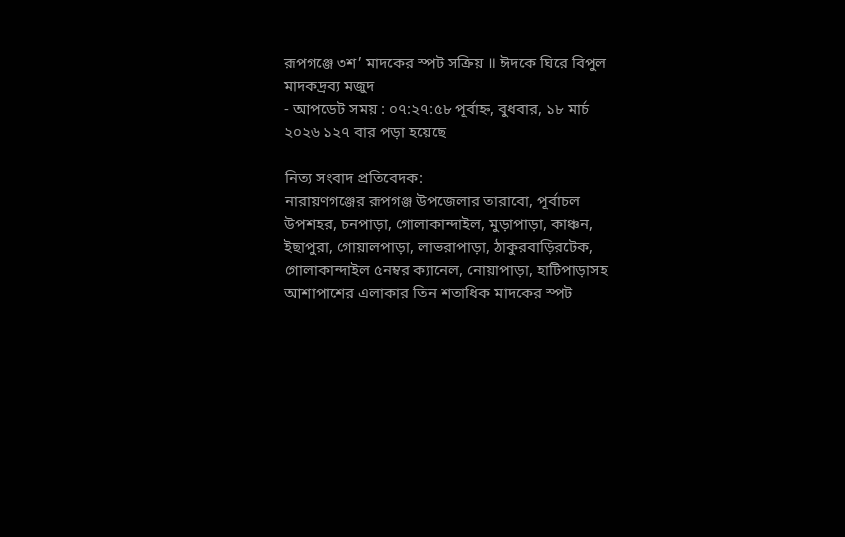রূপগঞ্জে ৩শ’ মাদকের স্পট সক্রিয় ॥ ঈদকে ঘিরে বিপুল মাদকদ্রব্য মজুদ
- আপডেট সময় : ০৭:২৭:৫৮ পূর্বাহ্ন, বুধবার, ১৮ মার্চ ২০২৬ ১২৭ বার পড়া হয়েছে

নিত্য সংবাদ প্রতিবেদক:
নারায়ণগঞ্জের রূপগঞ্জ উপজেলার তারাবো, পূর্বাচল উপশহর, চনপাড়া, গোলাকান্দাইল, মুড়াপাড়া, কাঞ্চন, ইছাপুরা, গোয়ালপাড়া, লাভরাপাড়া, ঠাকুরবাড়িরটেক, গোলাকান্দাইল ৫নম্বর ক্যানেল, নোয়াপাড়া, হাটিপাড়াসহ আশাপাশের এলাকার তিন শতাধিক মাদকের স্পট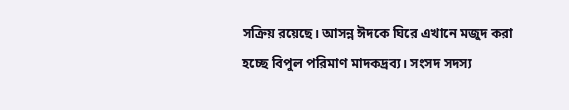সক্রিয় রয়েছে। আসন্ন ঈদকে ঘিরে এখানে মজুদ করা হচ্ছে বিপুল পরিমাণ মাদকদ্রব্য। সংসদ সদস্য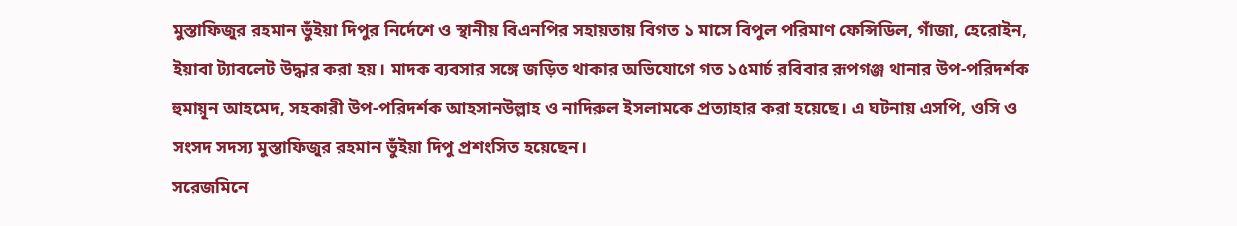মুস্তাফিজুর রহমান ভুঁইয়া দিপুর নির্দেশে ও স্থানীয় বিএনপির সহায়তায় বিগত ১ মাসে বিপুল পরিমাণ ফেন্সিডিল, গাঁজা, হেরোইন, ইয়াবা ট্যাবলেট উদ্ধার করা হয়। মাদক ব্যবসার সঙ্গে জড়িত থাকার অভিযোগে গত ১৫মার্চ রবিবার রূপগঞ্জ থানার উপ-পরিদর্শক হুমায়ূন আহমেদ, সহকারী উপ-পরিদর্শক আহসানউল্লাহ ও নাদিরুল ইসলামকে প্রত্যাহার করা হয়েছে। এ ঘটনায় এসপি, ওসি ও সংসদ সদস্য মুস্তাফিজুর রহমান ভুঁইয়া দিপু প্রশংসিত হয়েছেন।
সরেজমিনে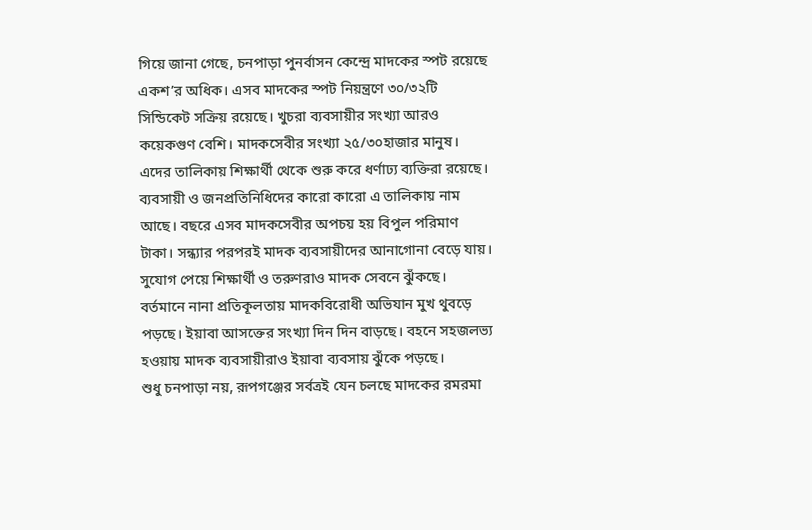গিয়ে জানা গেছে, চনপাড়া পুনর্বাসন কেন্দ্রে মাদকের স্পট রয়েছে একশ’র অধিক। এসব মাদকের স্পট নিয়ন্ত্রণে ৩০/৩২টি সিন্ডিকেট সক্রিয় রয়েছে। খুচরা ব্যবসায়ীর সংখ্যা আরও কয়েকগুণ বেশি। মাদকসেবীর সংখ্যা ২৫/৩০হাজার মানুষ। এদের তালিকায় শিক্ষার্থী থেকে শুরু করে ধর্ণাঢ্য ব্যক্তিরা রয়েছে। ব্যবসায়ী ও জনপ্রতিনিধিদের কারো কারো এ তালিকায় নাম আছে। বছরে এসব মাদকসেবীর অপচয় হয় বিপুল পরিমাণ টাকা। সন্ধ্যার পরপরই মাদক ব্যবসায়ীদের আনাগোনা বেড়ে যায়। সুযোগ পেয়ে শিক্ষার্থী ও তরুণরাও মাদক সেবনে ঝুঁকছে। বর্তমানে নানা প্রতিকূলতায় মাদকবিরোধী অভিযান মুখ থুবড়ে পড়ছে। ইয়াবা আসক্তের সংখ্যা দিন দিন বাড়ছে। বহনে সহজলভ্য হওয়ায় মাদক ব্যবসায়ীরাও ইয়াবা ব্যবসায় ঝুঁকে পড়ছে।
শুধু চনপাড়া নয়, রূপগঞ্জের সর্বত্রই যেন চলছে মাদকের রমরমা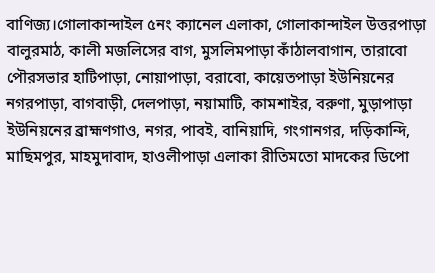বাণিজ্য।গোলাকান্দাইল ৫নং ক্যানেল এলাকা, গোলাকান্দাইল উত্তরপাড়া বালুরমাঠ, কালী মজলিসের বাগ, মুসলিমপাড়া কাঁঠালবাগান, তারাবো পৌরসভার হাটিপাড়া, নোয়াপাড়া, বরাবো, কায়েতপাড়া ইউনিয়নের নগরপাড়া, বাগবাড়ী, দেলপাড়া, নয়ামাটি, কামশাইর, বরুণা, মুড়াপাড়া ইউনিয়নের ব্রাহ্মণগাও, নগর, পাবই, বানিয়াদি, গংগানগর, দড়িকান্দি, মাছিমপুর, মাহমুদাবাদ, হাওলীপাড়া এলাকা রীতিমতো মাদকের ডিপো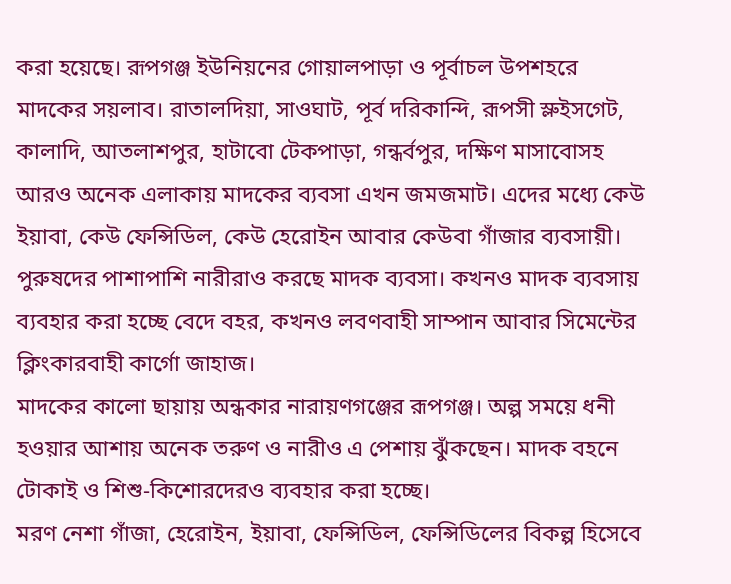করা হয়েছে। রূপগঞ্জ ইউনিয়নের গোয়ালপাড়া ও পূর্বাচল উপশহরে মাদকের সয়লাব। রাতালদিয়া, সাওঘাট, পূর্ব দরিকান্দি, রূপসী স্লুইসগেট, কালাদি, আতলাশপুর, হাটাবো টেকপাড়া, গন্ধর্বপুর, দক্ষিণ মাসাবোসহ আরও অনেক এলাকায় মাদকের ব্যবসা এখন জমজমাট। এদের মধ্যে কেউ ইয়াবা, কেউ ফেন্সিডিল, কেউ হেরোইন আবার কেউবা গাঁজার ব্যবসায়ী।
পুরুষদের পাশাপাশি নারীরাও করছে মাদক ব্যবসা। কখনও মাদক ব্যবসায় ব্যবহার করা হচ্ছে বেদে বহর, কখনও লবণবাহী সাম্পান আবার সিমেন্টের ক্লিংকারবাহী কার্গো জাহাজ।
মাদকের কালো ছায়ায় অন্ধকার নারায়ণগঞ্জের রূপগঞ্জ। অল্প সময়ে ধনী হওয়ার আশায় অনেক তরুণ ও নারীও এ পেশায় ঝুঁকছেন। মাদক বহনে টোকাই ও শিশু-কিশোরদেরও ব্যবহার করা হচ্ছে।
মরণ নেশা গাঁজা, হেরোইন, ইয়াবা, ফেন্সিডিল, ফেন্সিডিলের বিকল্প হিসেবে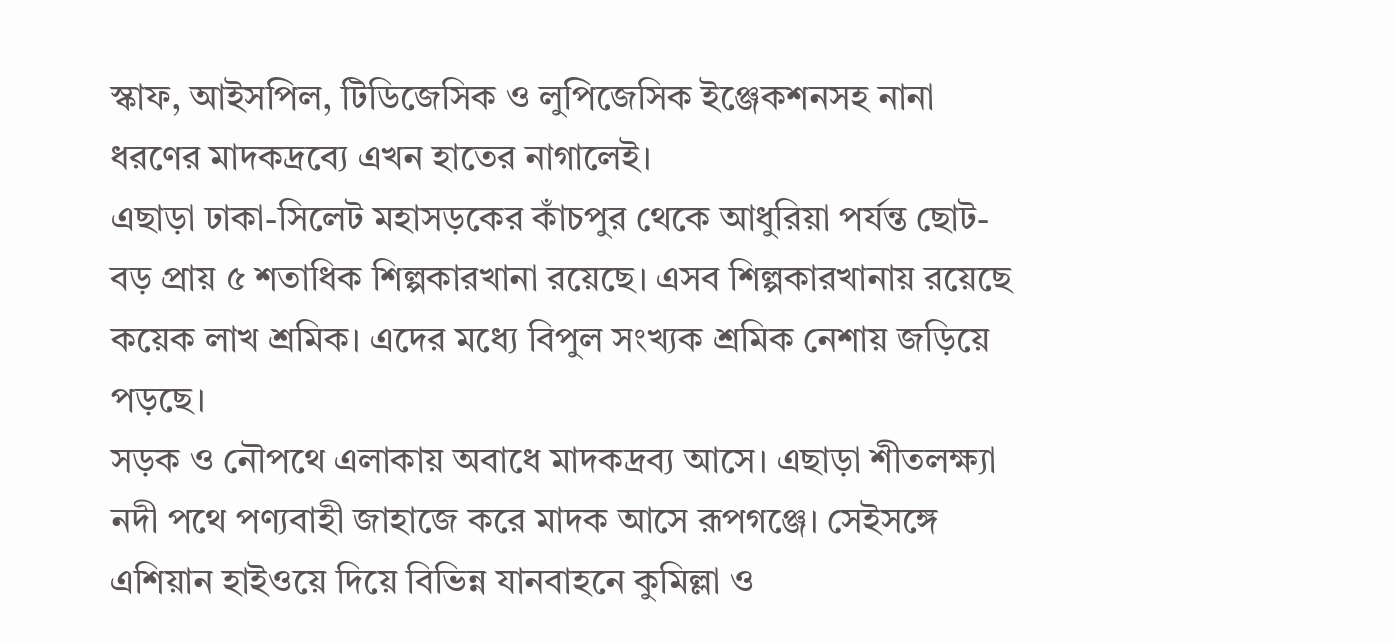স্কাফ, আইসপিল, টিডিজেসিক ও লুপিজেসিক ইঞ্জেকশনসহ নানা ধরণের মাদকদ্রব্যে এখন হাতের নাগালেই।
এছাড়া ঢাকা-সিলেট মহাসড়কের কাঁচপুর থেকে আধুরিয়া পর্যন্ত ছোট-বড় প্রায় ৫ শতাধিক শিল্পকারখানা রয়েছে। এসব শিল্পকারখানায় রয়েছে কয়েক লাখ শ্রমিক। এদের মধ্যে বিপুল সংখ্যক শ্রমিক নেশায় জড়িয়ে পড়ছে।
সড়ক ও নৌপথে এলাকায় অবাধে মাদকদ্রব্য আসে। এছাড়া শীতলক্ষ্যা নদী পথে পণ্যবাহী জাহাজে করে মাদক আসে রূপগঞ্জে। সেইসঙ্গে এশিয়ান হাইওয়ে দিয়ে বিভিন্ন যানবাহনে কুমিল্লা ও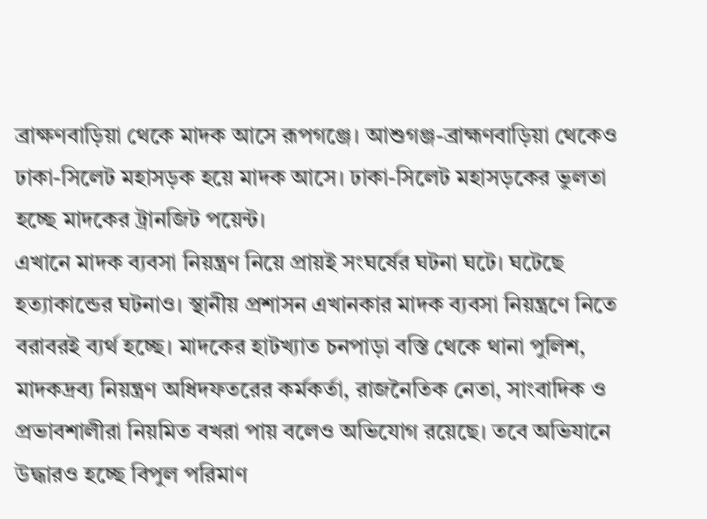ব্রাক্ষণবাড়িয়া থেকে মাদক আসে রূপগঞ্জে। আশুগঞ্জ-ব্রাহ্মণবাড়িয়া থেকেও ঢাকা-সিলেট মহাসড়ক হয়ে মাদক আসে। ঢাকা-সিলেট মহাসড়কের ভুলতা হচ্ছে মাদকের ট্রানজিট পয়েন্ট।
এখানে মাদক ব্যবসা নিয়ন্ত্রণ নিয়ে প্রায়ই সংঘর্ষের ঘটনা ঘটে। ঘটেছে হত্যাকান্ডের ঘটনাও। স্থানীয় প্রশাসন এখানকার মাদক ব্যবসা নিয়ন্ত্রণে নিতে বরাবরই ব্যর্থ হচ্ছে। মাদকের হাটখ্যাত চনপাড়া বস্তি থেকে থানা পুলিশ, মাদকদ্রব্য নিয়ন্ত্রণ অধিদফতরের কর্মকর্তা, রাজনৈতিক নেতা, সাংবাদিক ও প্রভাবশালীরা নিয়মিত বখরা পায় বলেও অভিযোগ রয়েছে। তবে অভিযানে উদ্ধারও হচ্ছে বিপুল পরিমাণ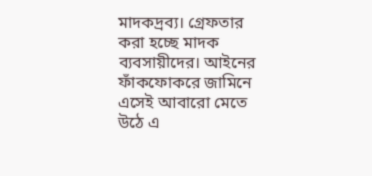মাদকদ্রব্য। গ্রেফতার করা হচ্ছে মাদক ব্যবসায়ীদের। আইনের ফাঁকফোকরে জামিনে এসেই আবারো মেতে উঠে এ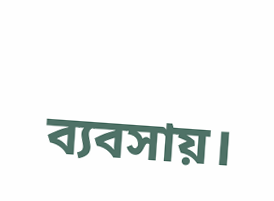ব্যবসায়।